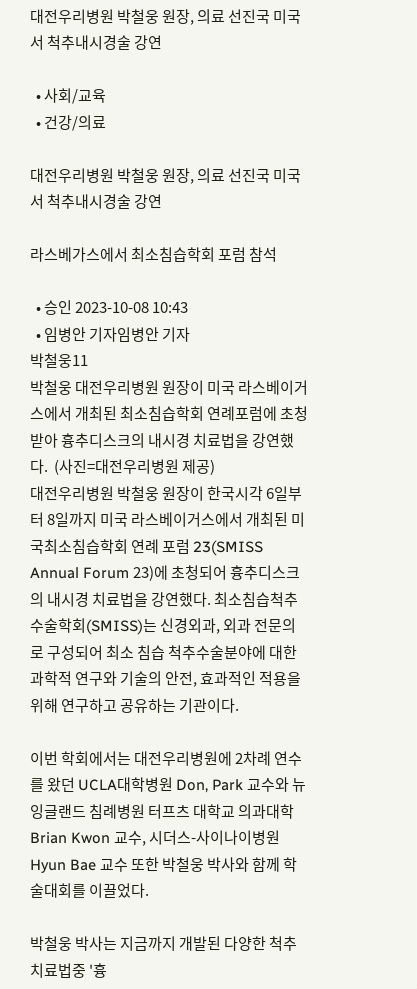대전우리병원 박철웅 원장, 의료 선진국 미국서 척추내시경술 강연

  • 사회/교육
  • 건강/의료

대전우리병원 박철웅 원장, 의료 선진국 미국서 척추내시경술 강연

라스베가스에서 최소침습학회 포럼 참석

  • 승인 2023-10-08 10:43
  • 임병안 기자임병안 기자
박철웅11
박철웅 대전우리병원 원장이 미국 라스베이거스에서 개최된 최소침습학회 연례포럼에 초청받아 흉추디스크의 내시경 치료법을 강연했다.  (사진=대전우리병원 제공)
대전우리병원 박철웅 원장이 한국시각 6일부터 8일까지 미국 라스베이거스에서 개최된 미국최소침습학회 연례 포럼 23(SMISS Annual Forum 23)에 초청되어 흉추디스크의 내시경 치료법을 강연했다. 최소침습척추수술학회(SMISS)는 신경외과, 외과 전문의로 구성되어 최소 침습 척추수술분야에 대한 과학적 연구와 기술의 안전, 효과적인 적용을 위해 연구하고 공유하는 기관이다.

이번 학회에서는 대전우리병원에 2차례 연수를 왔던 UCLA대학병원 Don, Park 교수와 뉴 잉글랜드 침례병원 터프츠 대학교 의과대학 Brian Kwon 교수, 시더스-사이나이병원 Hyun Bae 교수 또한 박철웅 박사와 함께 학술대회를 이끌었다.

박철웅 박사는 지금까지 개발된 다양한 척추치료법중 '흉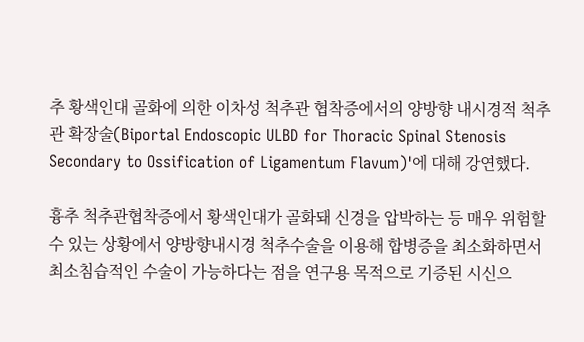추 황색인대 골화에 의한 이차성 척추관 협착증에서의 양방향 내시경적 척추관 확장술(Biportal Endoscopic ULBD for Thoracic Spinal Stenosis Secondary to Ossification of Ligamentum Flavum)'에 대해 강연했다.

흉추 척추관협착증에서 황색인대가 골화돼 신경을 압박하는 등 매우 위험할 수 있는 상황에서 양방향내시경 척추수술을 이용해 합병증을 최소화하면서 최소침습적인 수술이 가능하다는 점을 연구용 목적으로 기증된 시신으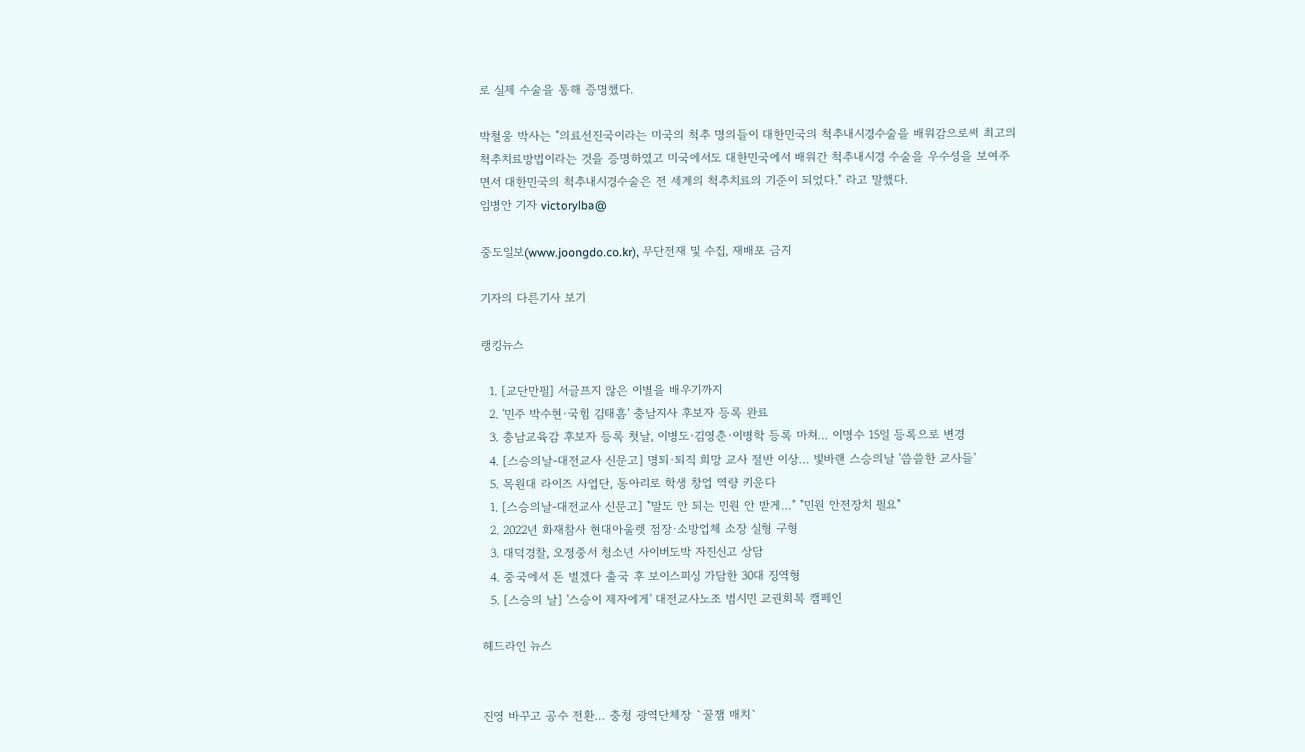로 실제 수술을 통해 증명했다.

박철웅 박사는 "의료선진국이라는 미국의 척추 명의들이 대한민국의 척추내시경수술을 배워감으로써 최고의 척추치료방법이라는 것을 증명하였고 미국에서도 대한민국에서 배워간 척추내시경 수술을 우수성을 보여주면서 대한민국의 척추내시경수술은 전 세계의 척추치료의 기준이 되었다." 라고 말했다.
임병안 기자 victorylba@

중도일보(www.joongdo.co.kr), 무단전재 및 수집, 재배포 금지

기자의 다른기사 보기

랭킹뉴스

  1. [교단만필] 서글프지 않은 이별을 배우기까지
  2. '민주 박수현·국힘 김태흠' 충남지사 후보자 등록 완료
  3. 충남교육감 후보자 등록 첫날, 이병도·김영춘·이병학 등록 마쳐… 이명수 15일 등록으로 변경
  4. [스승의날-대전교사 신문고] 명퇴·퇴직 희망 교사 절반 이상… 빛바랜 스승의날 '씁쓸한 교사들'
  5. 목원대 라이즈 사업단, 동아리로 학생 창업 역량 키운다
  1. [스승의날-대전교사 신문고] "말도 안 되는 민원 안 받게…" "민원 안전장치 필요"
  2. 2022년 화재참사 현대아울렛 점장·소방업체 소장 실형 구형
  3. 대덕경찰, 오정중서 청소년 사이버도박 자진신고 상담
  4. 중국에서 돈 벌겠다 출국 후 보이스피싱 가담한 30대 징역형
  5. [스승의 날] '스승이 제자에게' 대전교사노조 범시민 교권회복 캠페인

헤드라인 뉴스


진영 바꾸고 공수 전환… 충청 광역단체장 `꿀잼 매치`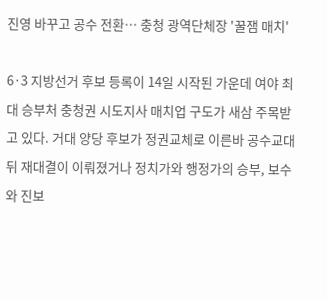진영 바꾸고 공수 전환… 충청 광역단체장 '꿀잼 매치'

6·3 지방선거 후보 등록이 14일 시작된 가운데 여야 최대 승부처 충청권 시도지사 매치업 구도가 새삼 주목받고 있다. 거대 양당 후보가 정권교체로 이른바 공수교대 뒤 재대결이 이뤄졌거나 정치가와 행정가의 승부, 보수와 진보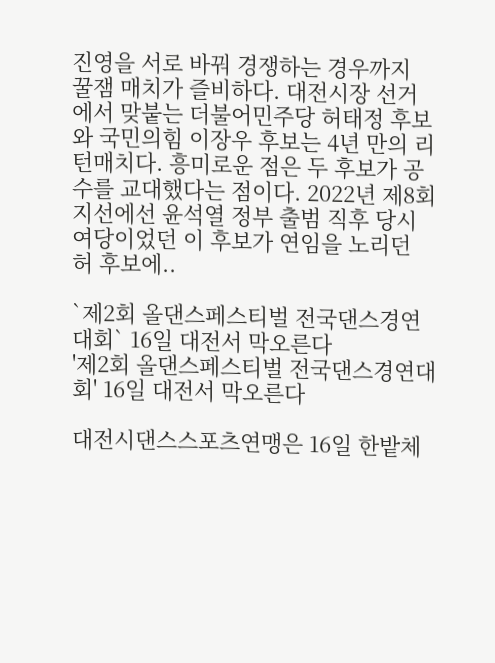진영을 서로 바꿔 경쟁하는 경우까지 꿀잼 매치가 즐비하다. 대전시장 선거에서 맞붙는 더불어민주당 허태정 후보와 국민의힘 이장우 후보는 4년 만의 리턴매치다. 흥미로운 점은 두 후보가 공수를 교대했다는 점이다. 2022년 제8회 지선에선 윤석열 정부 출범 직후 당시 여당이었던 이 후보가 연임을 노리던 허 후보에..

`제2회 올댄스페스티벌 전국댄스경연대회` 16일 대전서 막오른다
'제2회 올댄스페스티벌 전국댄스경연대회' 16일 대전서 막오른다

대전시댄스스포츠연맹은 16일 한밭체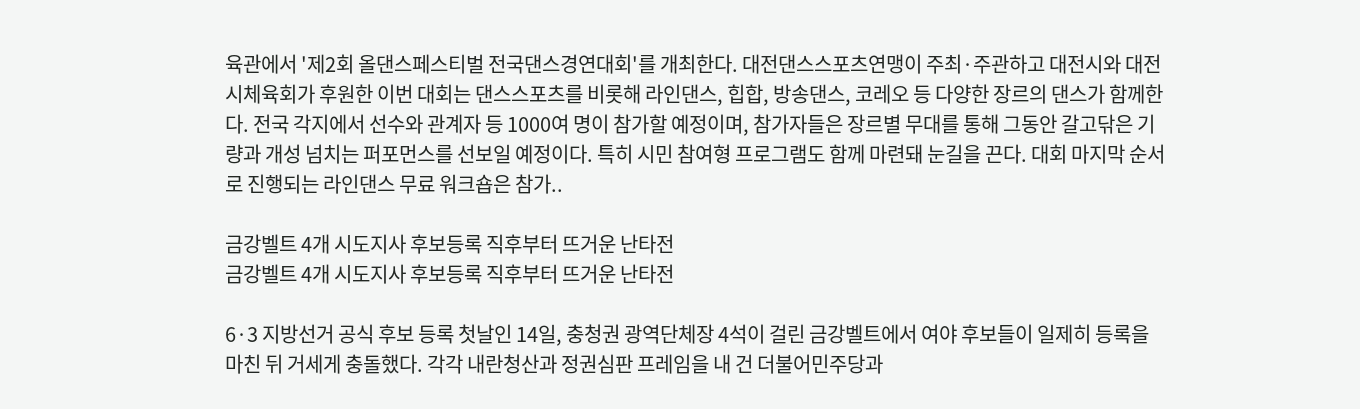육관에서 '제2회 올댄스페스티벌 전국댄스경연대회'를 개최한다. 대전댄스스포츠연맹이 주최·주관하고 대전시와 대전시체육회가 후원한 이번 대회는 댄스스포츠를 비롯해 라인댄스, 힙합, 방송댄스, 코레오 등 다양한 장르의 댄스가 함께한다. 전국 각지에서 선수와 관계자 등 1000여 명이 참가할 예정이며, 참가자들은 장르별 무대를 통해 그동안 갈고닦은 기량과 개성 넘치는 퍼포먼스를 선보일 예정이다. 특히 시민 참여형 프로그램도 함께 마련돼 눈길을 끈다. 대회 마지막 순서로 진행되는 라인댄스 무료 워크숍은 참가..

금강벨트 4개 시도지사 후보등록 직후부터 뜨거운 난타전
금강벨트 4개 시도지사 후보등록 직후부터 뜨거운 난타전

6·3 지방선거 공식 후보 등록 첫날인 14일, 충청권 광역단체장 4석이 걸린 금강벨트에서 여야 후보들이 일제히 등록을 마친 뒤 거세게 충돌했다. 각각 내란청산과 정권심판 프레임을 내 건 더불어민주당과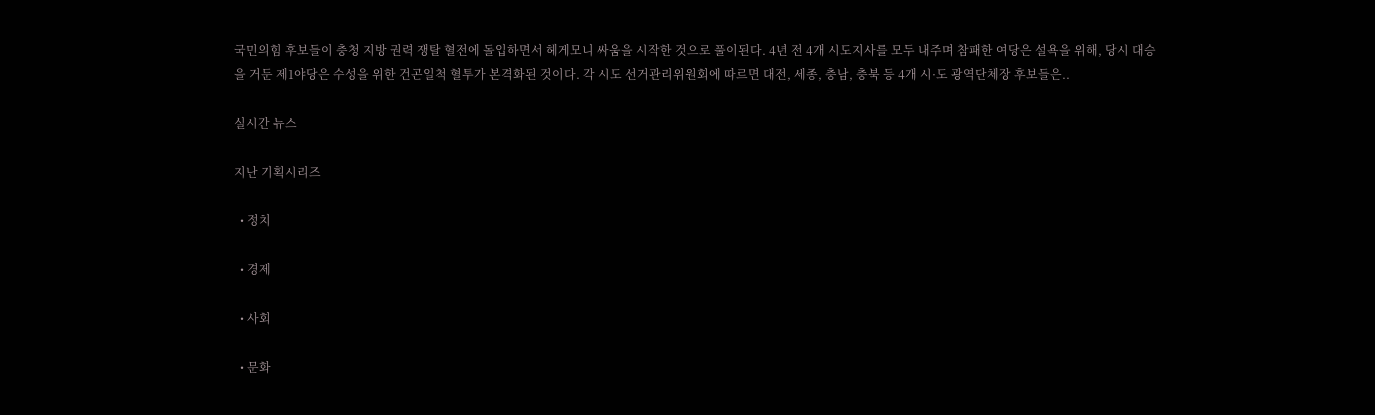국민의힘 후보들이 충청 지방 권력 쟁탈 혈전에 돌입하면서 헤게모니 싸움을 시작한 것으로 풀이된다. 4년 전 4개 시도지사를 모두 내주며 참패한 여당은 설욕을 위해, 당시 대승을 거둔 제1야당은 수성을 위한 건곤일척 혈투가 본격화된 것이다. 각 시도 선거관리위원회에 따르면 대전, 세종, 충남, 충북 등 4개 시·도 광역단체장 후보들은..

실시간 뉴스

지난 기획시리즈

  • 정치

  • 경제

  • 사회

  • 문화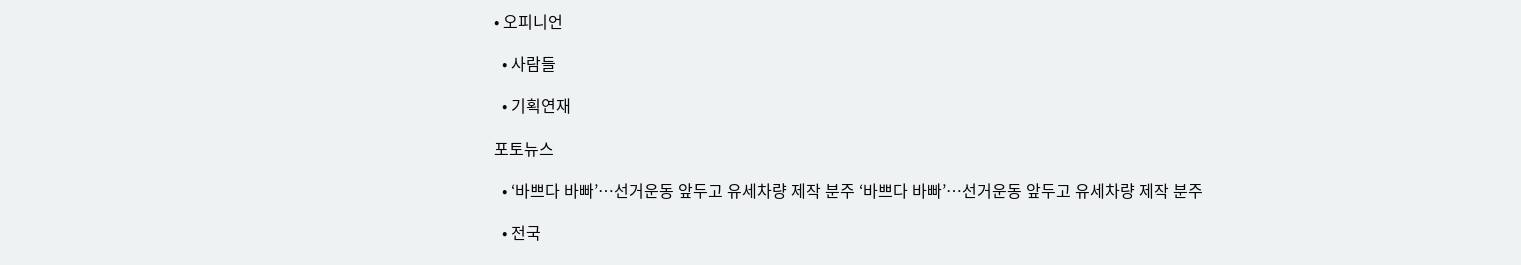• 오피니언

  • 사람들

  • 기획연재

포토뉴스

  • ‘바쁘다 바빠’…선거운동 앞두고 유세차량 제작 분주 ‘바쁘다 바빠’…선거운동 앞두고 유세차량 제작 분주

  • 전국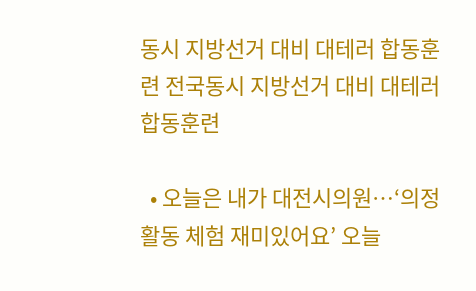동시 지방선거 대비 대테러 합동훈련 전국동시 지방선거 대비 대테러 합동훈련

  • 오늘은 내가 대전시의원…‘의정활동 체험 재미있어요’ 오늘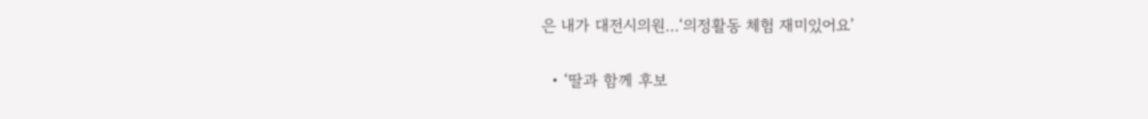은 내가 대전시의원…‘의정활동 체험 재미있어요’

  • ‘딸과 함께 후보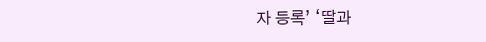자 등록’ ‘딸과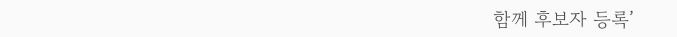함께 후보자 등록’